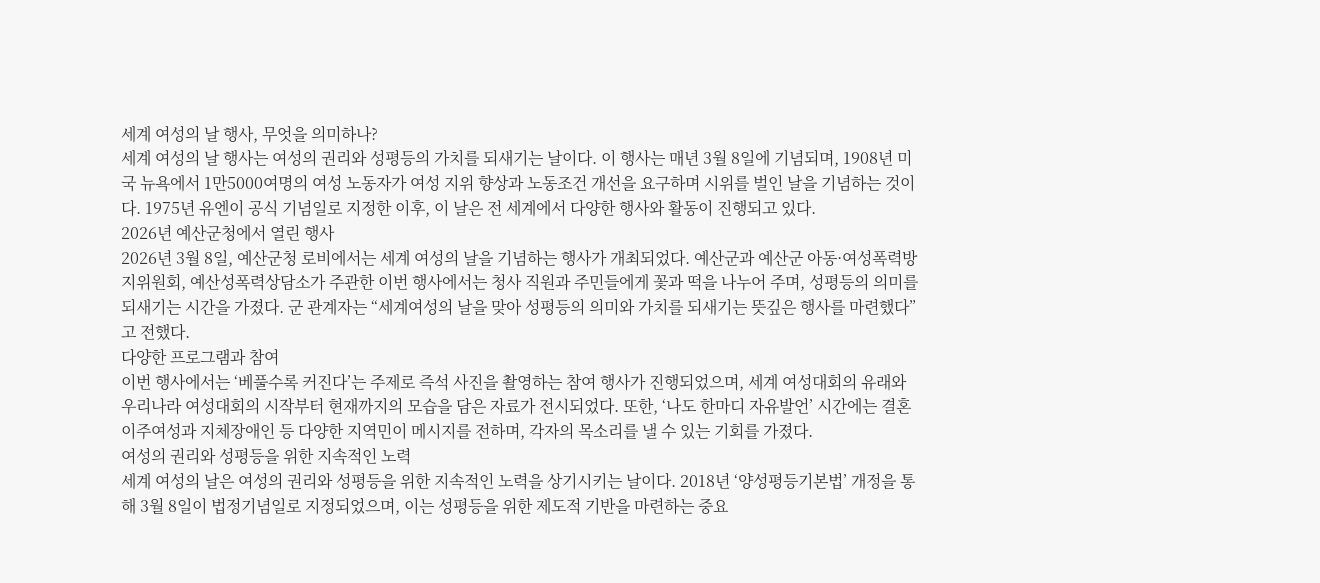세계 여성의 날 행사, 무엇을 의미하나?
세계 여성의 날 행사는 여성의 권리와 성평등의 가치를 되새기는 날이다. 이 행사는 매년 3월 8일에 기념되며, 1908년 미국 뉴욕에서 1만5000여명의 여성 노동자가 여성 지위 향상과 노동조건 개선을 요구하며 시위를 벌인 날을 기념하는 것이다. 1975년 유엔이 공식 기념일로 지정한 이후, 이 날은 전 세계에서 다양한 행사와 활동이 진행되고 있다.
2026년 예산군청에서 열린 행사
2026년 3월 8일, 예산군청 로비에서는 세계 여성의 날을 기념하는 행사가 개최되었다. 예산군과 예산군 아동·여성폭력방지위원회, 예산성폭력상담소가 주관한 이번 행사에서는 청사 직원과 주민들에게 꽃과 떡을 나누어 주며, 성평등의 의미를 되새기는 시간을 가졌다. 군 관계자는 “세계여성의 날을 맞아 성평등의 의미와 가치를 되새기는 뜻깊은 행사를 마련했다”고 전했다.
다양한 프로그램과 참여
이번 행사에서는 ‘베풀수록 커진다’는 주제로 즉석 사진을 촬영하는 참여 행사가 진행되었으며, 세계 여성대회의 유래와 우리나라 여성대회의 시작부터 현재까지의 모습을 담은 자료가 전시되었다. 또한, ‘나도 한마디 자유발언’ 시간에는 결혼이주여성과 지체장애인 등 다양한 지역민이 메시지를 전하며, 각자의 목소리를 낼 수 있는 기회를 가졌다.
여성의 권리와 성평등을 위한 지속적인 노력
세계 여성의 날은 여성의 권리와 성평등을 위한 지속적인 노력을 상기시키는 날이다. 2018년 ‘양성평등기본법’ 개정을 통해 3월 8일이 법정기념일로 지정되었으며, 이는 성평등을 위한 제도적 기반을 마련하는 중요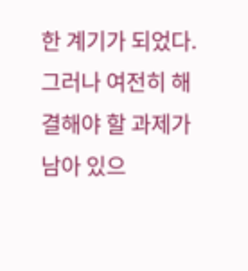한 계기가 되었다. 그러나 여전히 해결해야 할 과제가 남아 있으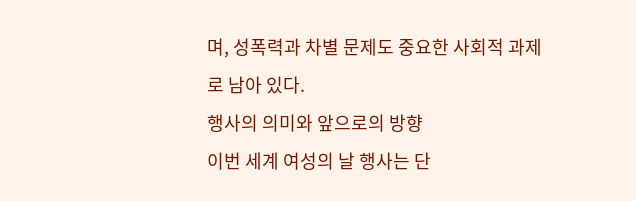며, 성폭력과 차별 문제도 중요한 사회적 과제로 남아 있다.
행사의 의미와 앞으로의 방향
이번 세계 여성의 날 행사는 단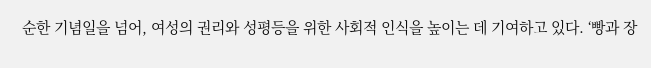순한 기념일을 넘어, 여성의 권리와 성평등을 위한 사회적 인식을 높이는 데 기여하고 있다. ‘빵과 장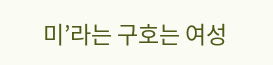미’라는 구호는 여성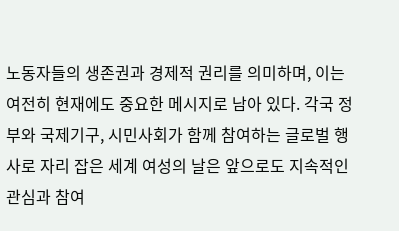노동자들의 생존권과 경제적 권리를 의미하며, 이는 여전히 현재에도 중요한 메시지로 남아 있다. 각국 정부와 국제기구, 시민사회가 함께 참여하는 글로벌 행사로 자리 잡은 세계 여성의 날은 앞으로도 지속적인 관심과 참여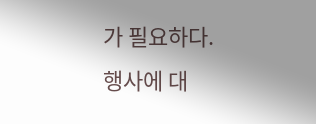가 필요하다.
행사에 대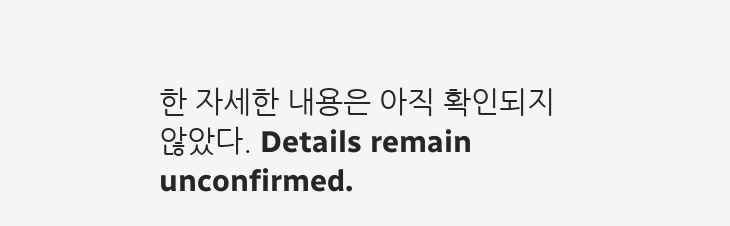한 자세한 내용은 아직 확인되지 않았다. Details remain unconfirmed.